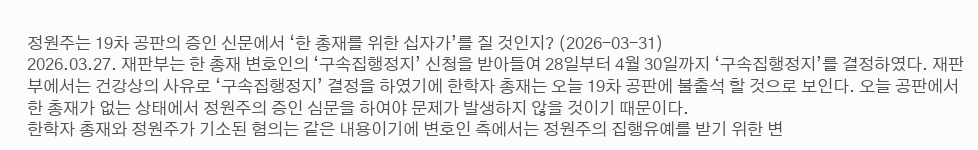정원주는 19차 공판의 증인 신문에서 ‘한 총재를 위한 십자가’를 질 것인지? (2026-03-31)
2026.03.27. 재판부는 한 총재 변호인의 ‘구속집행정지’ 신청을 받아들여 28일부터 4월 30일까지 ‘구속집행정지’를 결정하였다. 재판부에서는 건강상의 사유로 ‘구속집행정지’ 결정을 하였기에 한학자 총재는 오늘 19차 공판에 불출석 할 것으로 보인다. 오늘 공판에서 한 총재가 없는 상태에서 정원주의 증인 심문을 하여야 문제가 발생하지 않을 것이기 때문이다.
한학자 총재와 정원주가 기소된 혐의는 같은 내용이기에 변호인 측에서는 정원주의 집행유예를 받기 위한 변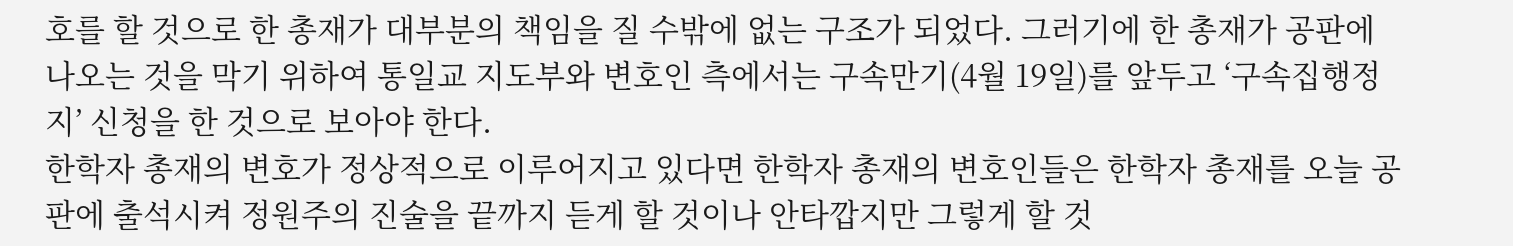호를 할 것으로 한 총재가 대부분의 책임을 질 수밖에 없는 구조가 되었다. 그러기에 한 총재가 공판에 나오는 것을 막기 위하여 통일교 지도부와 변호인 측에서는 구속만기(4월 19일)를 앞두고 ‘구속집행정지’ 신청을 한 것으로 보아야 한다.
한학자 총재의 변호가 정상적으로 이루어지고 있다면 한학자 총재의 변호인들은 한학자 총재를 오늘 공판에 출석시켜 정원주의 진술을 끝까지 듣게 할 것이나 안타깝지만 그렇게 할 것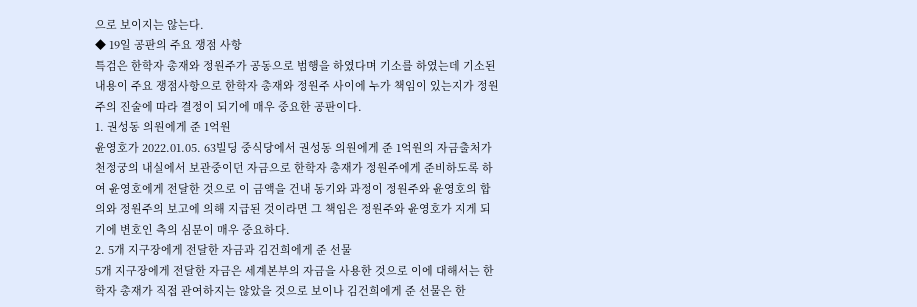으로 보이지는 않는다.
◆ 19일 공판의 주요 쟁점 사항
특검은 한학자 총재와 정원주가 공동으로 범행을 하였다며 기소를 하였는데 기소된 내용이 주요 쟁점사항으로 한학자 총재와 정원주 사이에 누가 책임이 있는지가 정원주의 진술에 따라 결정이 되기에 매우 중요한 공판이다.
1. 권성동 의원에게 준 1억원
윤영호가 2022.01.05. 63빌딩 중식당에서 권성동 의원에게 준 1억원의 자금출처가 천정궁의 내실에서 보관중이던 자금으로 한학자 총재가 정원주에게 준비하도록 하여 윤영호에게 전달한 것으로 이 금액을 건내 동기와 과정이 정원주와 윤영호의 합의와 정원주의 보고에 의해 지급된 것이라면 그 책임은 정원주와 윤영호가 지게 되기에 변호인 측의 심문이 매우 중요하다.
2. 5개 지구장에게 전달한 자금과 김건희에게 준 선물
5개 지구장에게 전달한 자금은 세계본부의 자금을 사용한 것으로 이에 대해서는 한학자 총재가 직접 관여하지는 않았을 것으로 보이나 김건희에게 준 선물은 한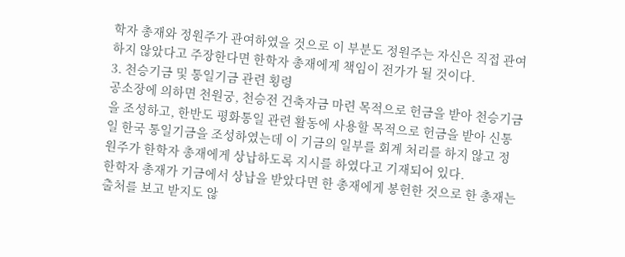학자 총재와 정원주가 관여하였을 것으로 이 부분도 정원주는 자신은 직접 관여하지 않았다고 주장한다면 한학자 총재에게 책임이 전가가 될 것이다.
3. 천승기금 및 통일기금 관련 횡령
공소장에 의하면 천원궁, 천승전 건축자금 마련 목적으로 헌금을 받아 천승기금을 조성하고, 한반도 평화통일 관련 활동에 사용할 목적으로 헌금을 받아 신통일 한국 통일기금을 조성하였는데 이 기금의 일부를 회계 처리를 하지 않고 정원주가 한학자 총재에게 상납하도록 지시를 하였다고 기재되어 있다.
한학자 총재가 기금에서 상납을 받았다면 한 총재에게 봉헌한 것으로 한 총재는 출처를 보고 받지도 않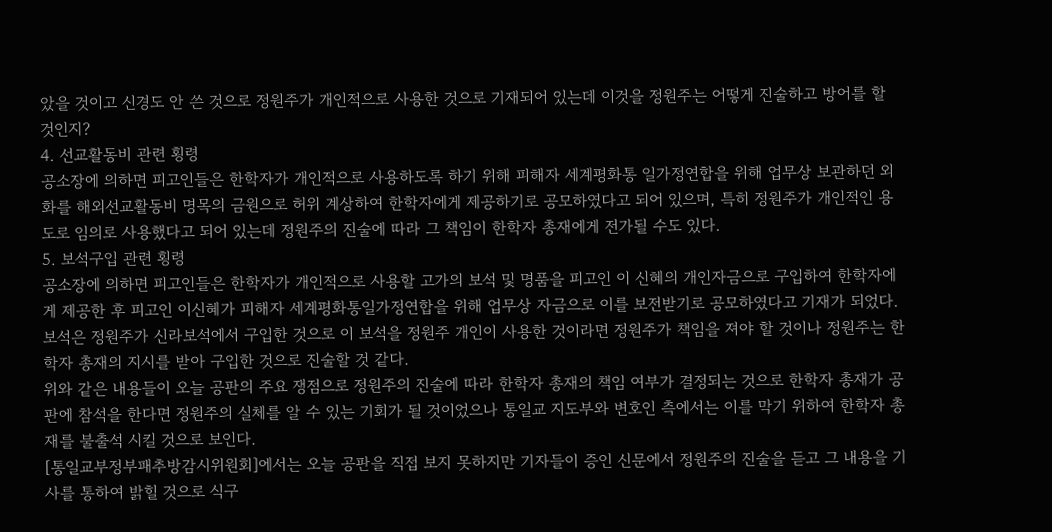았을 것이고 신경도 안 쓴 것으로 정원주가 개인적으로 사용한 것으로 기재되어 있는데 이것을 정원주는 어떻게 진술하고 방어를 할 것인지?
4. 선교활동비 관련 횡령
공소장에 의하면 피고인들은 한학자가 개인적으로 사용하도록 하기 위해 피해자 세계평화통 일가정연합을 위해 업무상 보관하던 외화를 해외선교활동비 명목의 금원으로 허위 계상하여 한학자에게 제공하기로 공모하였다고 되어 있으며, 특히 정원주가 개인적인 용도로 임의로 사용했다고 되어 있는데 정원주의 진술에 따라 그 책임이 한학자 총재에게 전가될 수도 있다.
5. 보석구입 관련 횡령
공소장에 의하면 피고인들은 한학자가 개인적으로 사용할 고가의 보석 및 명품을 피고인 이 신혜의 개인자금으로 구입하여 한학자에게 제공한 후 피고인 이신혜가 피해자 세계평화통일가정연합을 위해 업무상 자금으로 이를 보전받기로 공모하였다고 기재가 되었다. 보석은 정원주가 신라보석에서 구입한 것으로 이 보석을 정원주 개인이 사용한 것이라면 정원주가 책임을 져야 할 것이나 정원주는 한학자 총재의 지시를 받아 구입한 것으로 진술할 것 같다.
위와 같은 내용들이 오늘 공판의 주요 쟁점으로 정원주의 진술에 따라 한학자 총재의 책임 여부가 결정되는 것으로 한학자 총재가 공판에 참석을 한다면 정원주의 실체를 알 수 있는 기회가 될 것이었으나 통일교 지도부와 변호인 측에서는 이를 막기 위하여 한학자 총재를 불출석 시킬 것으로 보인다.
[통일교부정부패추방감시위원회]에서는 오늘 공판을 직접 보지 못하지만 기자들이 증인 신문에서 정원주의 진술을 듣고 그 내용을 기사를 통하여 밝힐 것으로 식구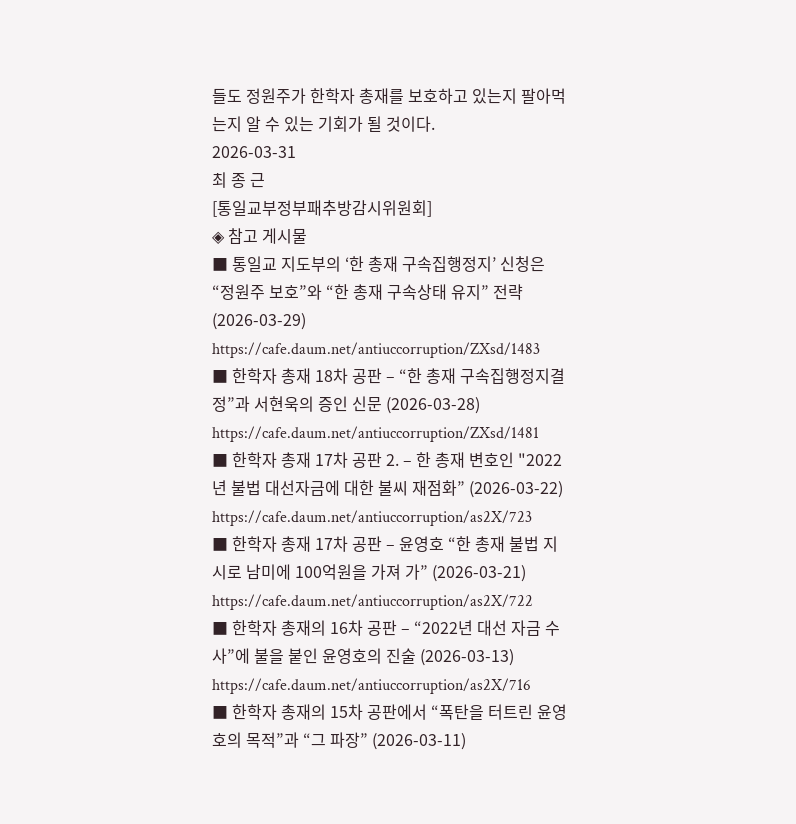들도 정원주가 한학자 총재를 보호하고 있는지 팔아먹는지 알 수 있는 기회가 될 것이다.
2026-03-31
최 종 근
[통일교부정부패추방감시위원회]
◈ 참고 게시물
■ 통일교 지도부의 ‘한 총재 구속집행정지’ 신청은 “정원주 보호”와 “한 총재 구속상태 유지” 전략 (2026-03-29)
https://cafe.daum.net/antiuccorruption/ZXsd/1483
■ 한학자 총재 18차 공판 – “한 총재 구속집행정지결정”과 서현욱의 증인 신문 (2026-03-28)
https://cafe.daum.net/antiuccorruption/ZXsd/1481
■ 한학자 총재 17차 공판 2. – 한 총재 변호인 "2022년 불법 대선자금에 대한 불씨 재점화” (2026-03-22)
https://cafe.daum.net/antiuccorruption/as2X/723
■ 한학자 총재 17차 공판 – 윤영호 “한 총재 불법 지시로 남미에 100억원을 가져 가” (2026-03-21)
https://cafe.daum.net/antiuccorruption/as2X/722
■ 한학자 총재의 16차 공판 – “2022년 대선 자금 수사”에 불을 붙인 윤영호의 진술 (2026-03-13)
https://cafe.daum.net/antiuccorruption/as2X/716
■ 한학자 총재의 15차 공판에서 “폭탄을 터트린 윤영호의 목적”과 “그 파장” (2026-03-11)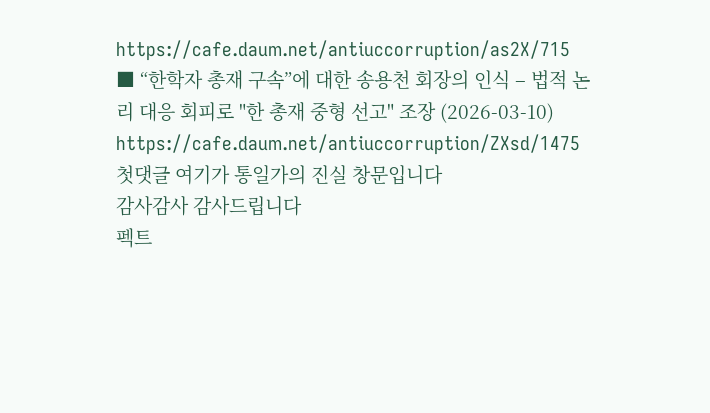https://cafe.daum.net/antiuccorruption/as2X/715
■ “한학자 총재 구속”에 대한 송용천 회장의 인식 – 법적 논리 대응 회피로 "한 총재 중형 선고" 조장 (2026-03-10)
https://cafe.daum.net/antiuccorruption/ZXsd/1475
첫댓글 여기가 통일가의 진실 창문입니다
감사감사 감사드립니다
펙트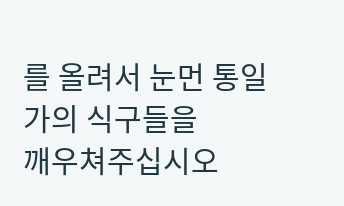를 올려서 눈먼 통일가의 식구들을
깨우쳐주십시오